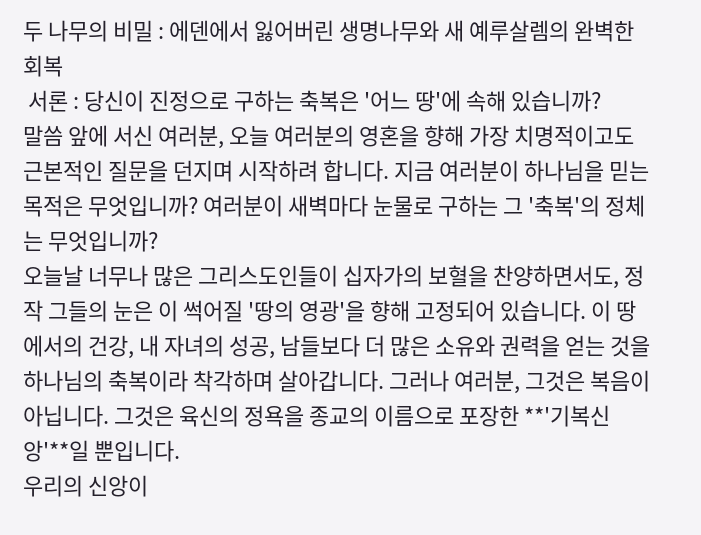두 나무의 비밀 : 에덴에서 잃어버린 생명나무와 새 예루살렘의 완벽한 회복
 서론 : 당신이 진정으로 구하는 축복은 '어느 땅'에 속해 있습니까?
말씀 앞에 서신 여러분, 오늘 여러분의 영혼을 향해 가장 치명적이고도 근본적인 질문을 던지며 시작하려 합니다. 지금 여러분이 하나님을 믿는 목적은 무엇입니까? 여러분이 새벽마다 눈물로 구하는 그 '축복'의 정체는 무엇입니까?
오늘날 너무나 많은 그리스도인들이 십자가의 보혈을 찬양하면서도, 정작 그들의 눈은 이 썩어질 '땅의 영광'을 향해 고정되어 있습니다. 이 땅에서의 건강, 내 자녀의 성공, 남들보다 더 많은 소유와 권력을 얻는 것을 하나님의 축복이라 착각하며 살아갑니다. 그러나 여러분, 그것은 복음이 아닙니다. 그것은 육신의 정욕을 종교의 이름으로 포장한 **'기복신앙'**일 뿐입니다.
우리의 신앙이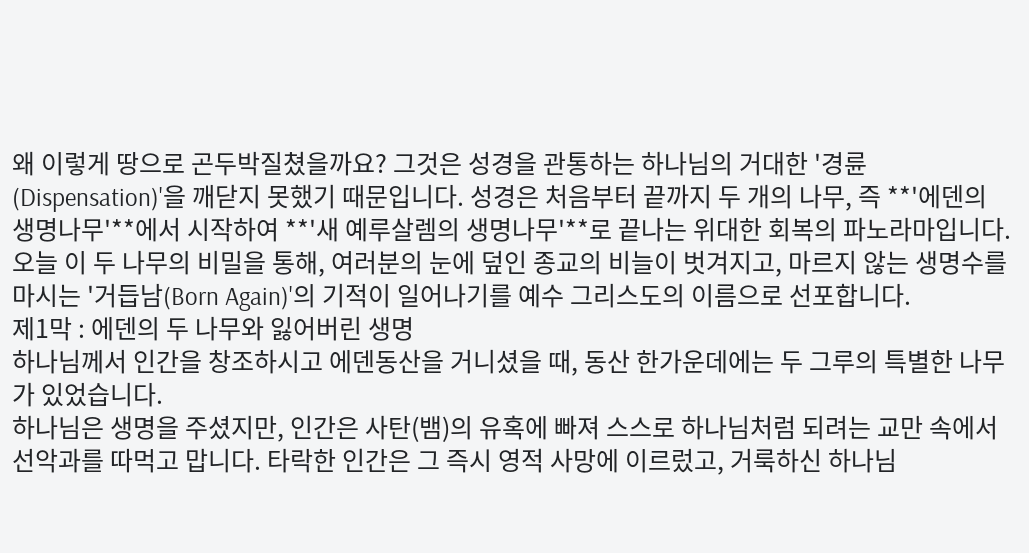왜 이렇게 땅으로 곤두박질쳤을까요? 그것은 성경을 관통하는 하나님의 거대한 '경륜(Dispensation)'을 깨닫지 못했기 때문입니다. 성경은 처음부터 끝까지 두 개의 나무, 즉 **'에덴의 생명나무'**에서 시작하여 **'새 예루살렘의 생명나무'**로 끝나는 위대한 회복의 파노라마입니다. 오늘 이 두 나무의 비밀을 통해, 여러분의 눈에 덮인 종교의 비늘이 벗겨지고, 마르지 않는 생명수를 마시는 '거듭남(Born Again)'의 기적이 일어나기를 예수 그리스도의 이름으로 선포합니다.
제1막 : 에덴의 두 나무와 잃어버린 생명
하나님께서 인간을 창조하시고 에덴동산을 거니셨을 때, 동산 한가운데에는 두 그루의 특별한 나무가 있었습니다.
하나님은 생명을 주셨지만, 인간은 사탄(뱀)의 유혹에 빠져 스스로 하나님처럼 되려는 교만 속에서 선악과를 따먹고 맙니다. 타락한 인간은 그 즉시 영적 사망에 이르렀고, 거룩하신 하나님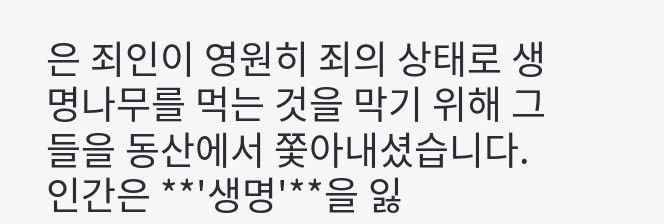은 죄인이 영원히 죄의 상태로 생명나무를 먹는 것을 막기 위해 그들을 동산에서 쫓아내셨습니다.
인간은 **'생명'**을 잃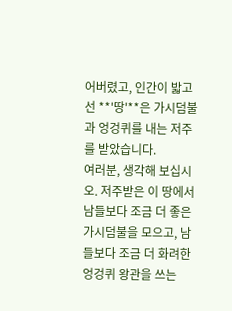어버렸고, 인간이 밟고 선 **'땅'**은 가시덤불과 엉겅퀴를 내는 저주를 받았습니다.
여러분, 생각해 보십시오. 저주받은 이 땅에서 남들보다 조금 더 좋은 가시덤불을 모으고, 남들보다 조금 더 화려한 엉겅퀴 왕관을 쓰는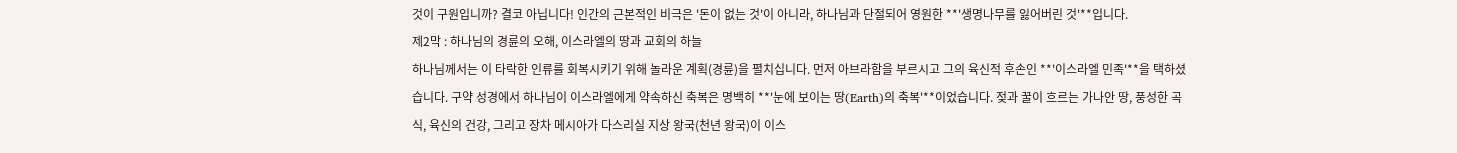것이 구원입니까? 결코 아닙니다! 인간의 근본적인 비극은 '돈이 없는 것'이 아니라, 하나님과 단절되어 영원한 **'생명나무를 잃어버린 것'**입니다.
제2막 : 하나님의 경륜의 오해, 이스라엘의 땅과 교회의 하늘
하나님께서는 이 타락한 인류를 회복시키기 위해 놀라운 계획(경륜)을 펼치십니다. 먼저 아브라함을 부르시고 그의 육신적 후손인 **'이스라엘 민족'**을 택하셨습니다. 구약 성경에서 하나님이 이스라엘에게 약속하신 축복은 명백히 **'눈에 보이는 땅(Earth)의 축복'**이었습니다. 젖과 꿀이 흐르는 가나안 땅, 풍성한 곡식, 육신의 건강, 그리고 장차 메시아가 다스리실 지상 왕국(천년 왕국)이 이스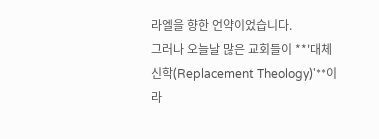라엘을 향한 언약이었습니다.
그러나 오늘날 많은 교회들이 **'대체신학(Replacement Theology)'**이라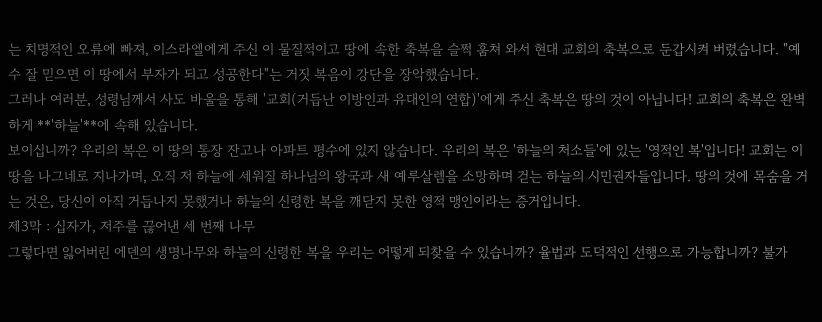는 치명적인 오류에 빠져, 이스라엘에게 주신 이 물질적이고 땅에 속한 축복을 슬쩍 훔쳐 와서 현대 교회의 축복으로 둔갑시켜 버렸습니다. "예수 잘 믿으면 이 땅에서 부자가 되고 성공한다"는 거짓 복음이 강단을 장악했습니다.
그러나 여러분, 성령님께서 사도 바울을 통해 '교회(거듭난 이방인과 유대인의 연합)'에게 주신 축복은 땅의 것이 아닙니다! 교회의 축복은 완벽하게 **'하늘'**에 속해 있습니다.
보이십니까? 우리의 복은 이 땅의 통장 잔고나 아파트 평수에 있지 않습니다. 우리의 복은 '하늘의 처소들'에 있는 '영적인 복'입니다! 교회는 이 땅을 나그네로 지나가며, 오직 저 하늘에 세워질 하나님의 왕국과 새 예루살렘을 소망하며 걷는 하늘의 시민권자들입니다. 땅의 것에 목숨을 거는 것은, 당신이 아직 거듭나지 못했거나 하늘의 신령한 복을 깨닫지 못한 영적 맹인이라는 증거입니다.
제3막 : 십자가, 저주를 끊어낸 세 번째 나무
그렇다면 잃어버린 에덴의 생명나무와 하늘의 신령한 복을 우리는 어떻게 되찾을 수 있습니까? 율법과 도덕적인 선행으로 가능합니까? 불가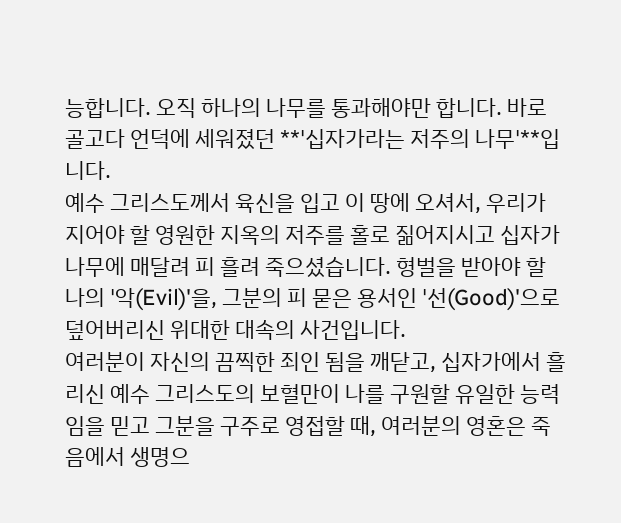능합니다. 오직 하나의 나무를 통과해야만 합니다. 바로 골고다 언덕에 세워졌던 **'십자가라는 저주의 나무'**입니다.
예수 그리스도께서 육신을 입고 이 땅에 오셔서, 우리가 지어야 할 영원한 지옥의 저주를 홀로 짊어지시고 십자가 나무에 매달려 피 흘려 죽으셨습니다. 형벌을 받아야 할 나의 '악(Evil)'을, 그분의 피 묻은 용서인 '선(Good)'으로 덮어버리신 위대한 대속의 사건입니다.
여러분이 자신의 끔찍한 죄인 됨을 깨닫고, 십자가에서 흘리신 예수 그리스도의 보혈만이 나를 구원할 유일한 능력임을 믿고 그분을 구주로 영접할 때, 여러분의 영혼은 죽음에서 생명으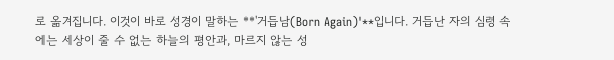로 옮겨집니다. 이것이 바로 성경이 말하는 **'거듭남(Born Again)'**입니다. 거듭난 자의 심령 속에는 세상이 줄 수 없는 하늘의 평안과, 마르지 않는 성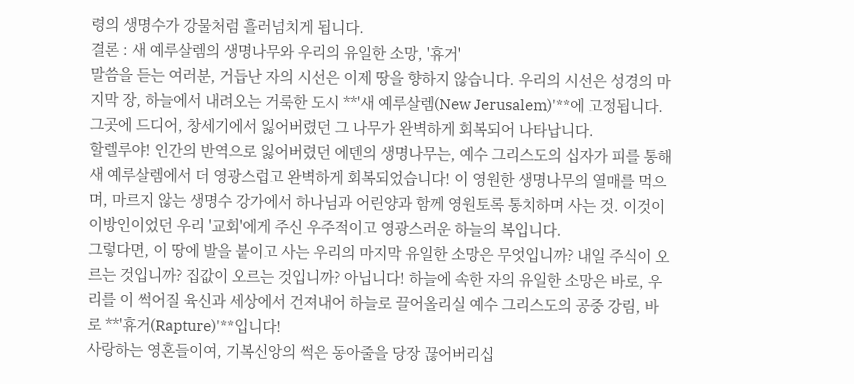령의 생명수가 강물처럼 흘러넘치게 됩니다.
결론 : 새 예루살렘의 생명나무와 우리의 유일한 소망, '휴거'
말씀을 듣는 여러분, 거듭난 자의 시선은 이제 땅을 향하지 않습니다. 우리의 시선은 성경의 마지막 장, 하늘에서 내려오는 거룩한 도시 **'새 예루살렘(New Jerusalem)'**에 고정됩니다. 그곳에 드디어, 창세기에서 잃어버렸던 그 나무가 완벽하게 회복되어 나타납니다.
할렐루야! 인간의 반역으로 잃어버렸던 에덴의 생명나무는, 예수 그리스도의 십자가 피를 통해 새 예루살렘에서 더 영광스럽고 완벽하게 회복되었습니다! 이 영원한 생명나무의 열매를 먹으며, 마르지 않는 생명수 강가에서 하나님과 어린양과 함께 영원토록 통치하며 사는 것. 이것이 이방인이었던 우리 '교회'에게 주신 우주적이고 영광스러운 하늘의 복입니다.
그렇다면, 이 땅에 발을 붙이고 사는 우리의 마지막 유일한 소망은 무엇입니까? 내일 주식이 오르는 것입니까? 집값이 오르는 것입니까? 아닙니다! 하늘에 속한 자의 유일한 소망은 바로, 우리를 이 썩어질 육신과 세상에서 건져내어 하늘로 끌어올리실 예수 그리스도의 공중 강림, 바로 **'휴거(Rapture)'**입니다!
사랑하는 영혼들이여, 기복신앙의 썩은 동아줄을 당장 끊어버리십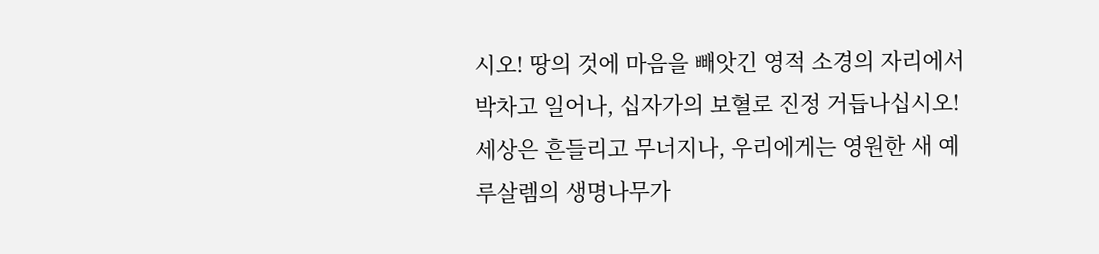시오! 땅의 것에 마음을 빼앗긴 영적 소경의 자리에서 박차고 일어나, 십자가의 보혈로 진정 거듭나십시오!
세상은 흔들리고 무너지나, 우리에게는 영원한 새 예루살렘의 생명나무가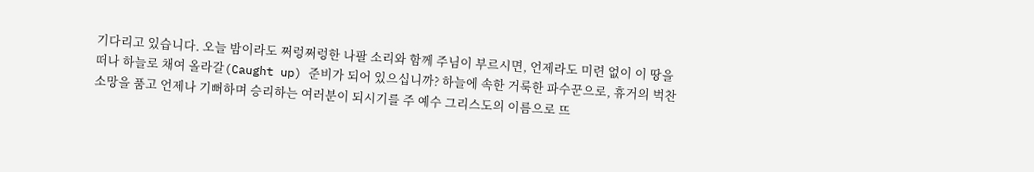기다리고 있습니다. 오늘 밤이라도 쩌렁쩌렁한 나팔 소리와 함께 주님이 부르시면, 언제라도 미련 없이 이 땅을 떠나 하늘로 채여 올라갈(Caught up) 준비가 되어 있으십니까? 하늘에 속한 거룩한 파수꾼으로, 휴거의 벅찬 소망을 품고 언제나 기뻐하며 승리하는 여러분이 되시기를 주 예수 그리스도의 이름으로 뜨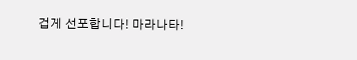겁게 선포합니다! 마라나타!